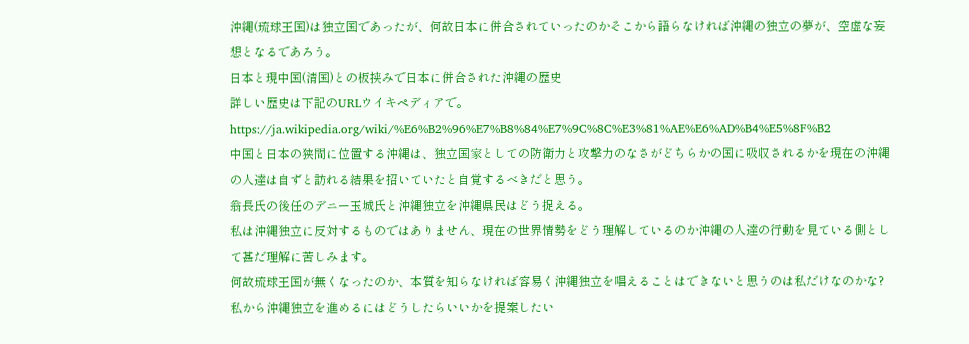沖縄(琉球王国)は独立国であったが、何故日本に併合されていったのかそこから語らなければ沖縄の独立の夢が、空虚な妄想となるであろう。
日本と現中国(清国)との板挟みで日本に併合された沖縄の歴史
詳しい歴史は下記のURLウイキペディアで。
https://ja.wikipedia.org/wiki/%E6%B2%96%E7%B8%84%E7%9C%8C%E3%81%AE%E6%AD%B4%E5%8F%B2
中国と日本の狭間に位置する沖縄は、独立国家としての防衛力と攻撃力のなさがどちらかの国に吸収されるかを現在の沖縄の人達は自ずと訪れる結果を招いていたと自覚するべきだと思う。
翁長氏の後任のデニー玉城氏と沖縄独立を沖縄県民はどう捉える。
私は沖縄独立に反対するものではありません、現在の世界情勢をどう理解しているのか沖縄の人達の行動を見ている側として甚だ理解に苦しみます。
何故琉球王国が無くなったのか、本質を知らなければ容易く沖縄独立を唱えることはできないと思うのは私だけなのかな?
私から沖縄独立を進めるにはどうしたらいいかを提案したい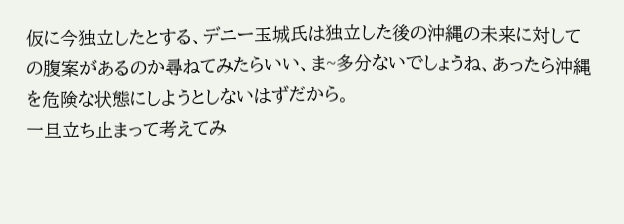仮に今独立したとする、デニー玉城氏は独立した後の沖縄の未来に対しての腹案があるのか尋ねてみたらいい、ま~多分ないでしょうね、あったら沖縄を危険な状態にしようとしないはずだから。
一旦立ち止まって考えてみ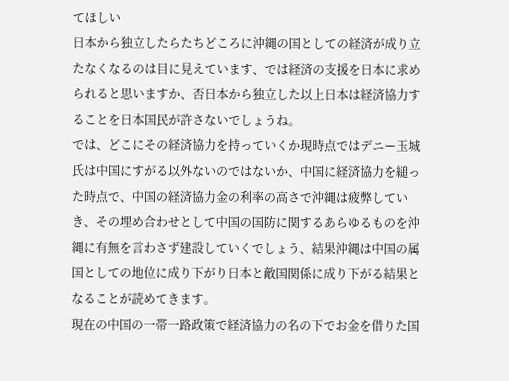てほしい
日本から独立したらたちどころに沖縄の国としての経済が成り立たなくなるのは目に見えています、では経済の支援を日本に求められると思いますか、否日本から独立した以上日本は経済協力することを日本国民が許さないでしょうね。
では、どこにその経済協力を持っていくか現時点ではデニー玉城氏は中国にすがる以外ないのではないか、中国に経済協力を縋った時点で、中国の経済協力金の利率の高さで沖縄は疲弊していき、その埋め合わせとして中国の国防に関するあらゆるものを沖縄に有無を言わさず建設していくでしょう、結果沖縄は中国の属国としての地位に成り下がり日本と敵国関係に成り下がる結果となることが読めてきます。
現在の中国の一帯一路政策で経済協力の名の下でお金を借りた国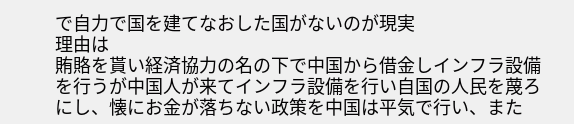で自力で国を建てなおした国がないのが現実
理由は
賄賂を貰い経済協力の名の下で中国から借金しインフラ設備を行うが中国人が来てインフラ設備を行い自国の人民を蔑ろにし、懐にお金が落ちない政策を中国は平気で行い、また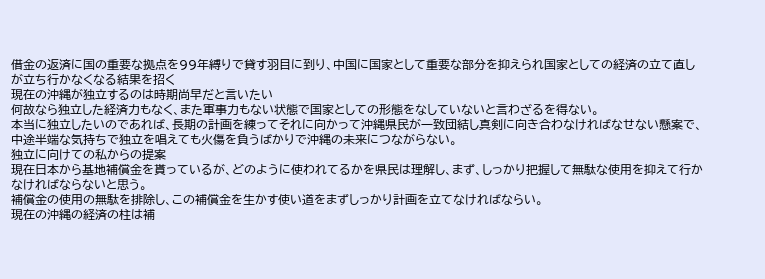借金の返済に国の重要な拠点を99年縛りで貸す羽目に到り、中国に国家として重要な部分を抑えられ国家としての経済の立て直しが立ち行かなくなる結果を招く
現在の沖縄が独立するのは時期尚早だと言いたい
何故なら独立した経済力もなく、また軍事力もない状態で国家としての形態をなしていないと言わざるを得ない。
本当に独立したいのであれば、長期の計画を練ってそれに向かって沖縄県民が一致団結し真剣に向き合わなければなせない懸案で、中途半端な気持ちで独立を唱えても火傷を負うばかりで沖縄の未来につながらない。
独立に向けての私からの提案
現在日本から基地補償金を貰っているが、どのように使われてるかを県民は理解し、まず、しっかり把握して無駄な使用を抑えて行かなければならないと思う。
補償金の使用の無駄を排除し、この補償金を生かす使い道をまずしっかり計画を立てなければならい。
現在の沖縄の経済の柱は補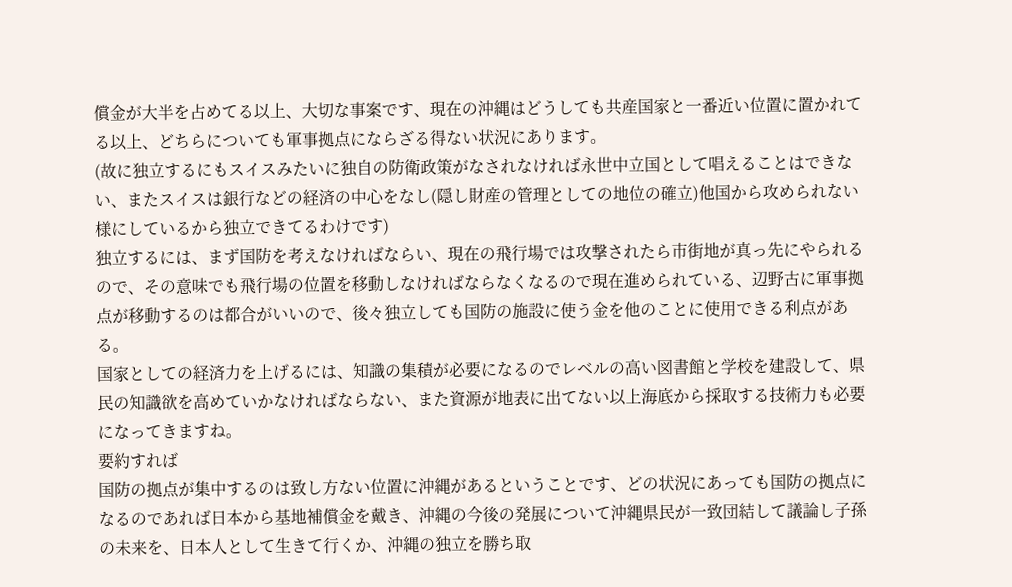償金が大半を占めてる以上、大切な事案です、現在の沖縄はどうしても共産国家と一番近い位置に置かれてる以上、どちらについても軍事拠点にならざる得ない状況にあります。
(故に独立するにもスイスみたいに独自の防衛政策がなされなければ永世中立国として唱えることはできない、またスイスは銀行などの経済の中心をなし(隠し財産の管理としての地位の確立)他国から攻められない様にしているから独立できてるわけです)
独立するには、まず国防を考えなければならい、現在の飛行場では攻撃されたら市街地が真っ先にやられるので、その意味でも飛行場の位置を移動しなければならなくなるので現在進められている、辺野古に軍事拠点が移動するのは都合がいいので、後々独立しても国防の施設に使う金を他のことに使用できる利点がある。
国家としての経済力を上げるには、知識の集積が必要になるのでレベルの高い図書館と学校を建設して、県民の知識欲を高めていかなければならない、また資源が地表に出てない以上海底から採取する技術力も必要になってきますね。
要約すれば
国防の拠点が集中するのは致し方ない位置に沖縄があるということです、どの状況にあっても国防の拠点になるのであれば日本から基地補償金を戴き、沖縄の今後の発展について沖縄県民が一致団結して議論し子孫の未来を、日本人として生きて行くか、沖縄の独立を勝ち取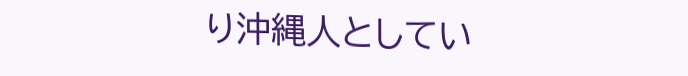り沖縄人としてい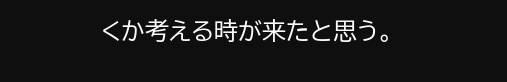くか考える時が来たと思う。